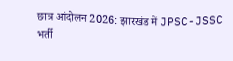छात्र आंदोलन 2026: झारखंड में JPSC-JSSC भर्ती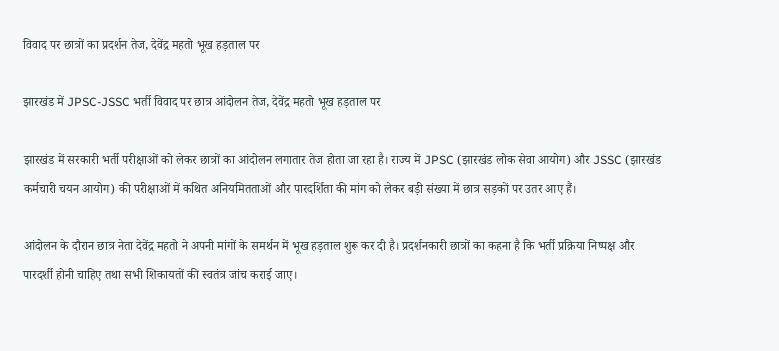विवाद पर छात्रों का प्रदर्शन तेज, देवेंद्र महतो भूख हड़ताल पर

झारखंड में JPSC-JSSC भर्ती विवाद पर छात्र आंदोलन तेज, देवेंद्र महतो भूख हड़ताल पर

झारखंड में सरकारी भर्ती परीक्षाओं को लेकर छात्रों का आंदोलन लगातार तेज होता जा रहा है। राज्य में JPSC (झारखंड लोक सेवा आयोग) और JSSC (झारखंड कर्मचारी चयन आयोग) की परीक्षाओं में कथित अनियमितताओं और पारदर्शिता की मांग को लेकर बड़ी संख्या में छात्र सड़कों पर उतर आए हैं।

आंदोलन के दौरान छात्र नेता देवेंद्र महतो ने अपनी मांगों के समर्थन में भूख हड़ताल शुरू कर दी है। प्रदर्शनकारी छात्रों का कहना है कि भर्ती प्रक्रिया निष्पक्ष और पारदर्शी होनी चाहिए तथा सभी शिकायतों की स्वतंत्र जांच कराई जाए।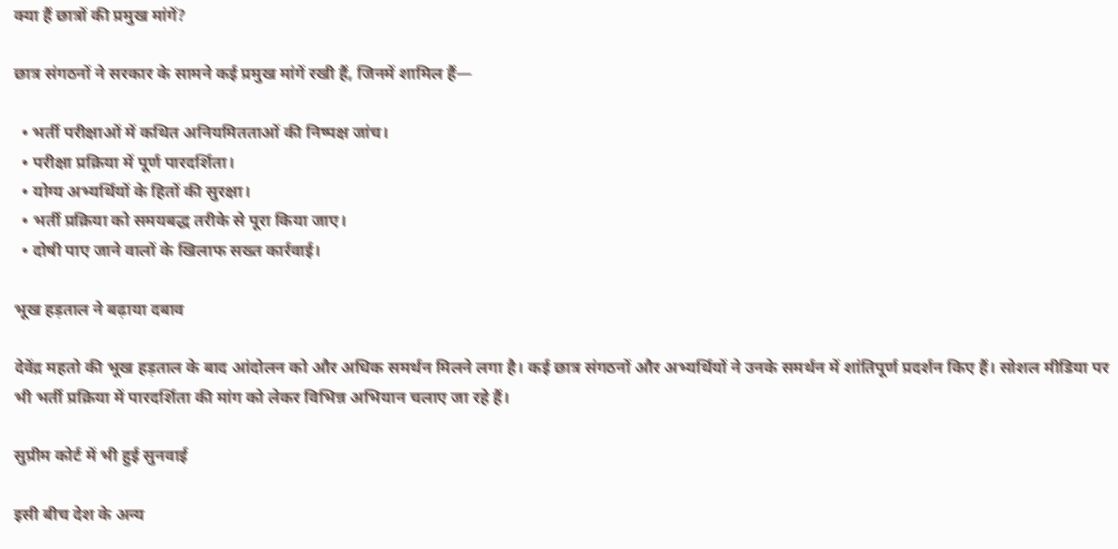क्या हैं छात्रों की प्रमुख मांगें?

छात्र संगठनों ने सरकार के सामने कई प्रमुख मांगें रखी हैं, जिनमें शामिल हैं—

  • भर्ती परीक्षाओं में कथित अनियमितताओं की निष्पक्ष जांच।
  • परीक्षा प्रक्रिया में पूर्ण पारदर्शिता।
  • योग्य अभ्यर्थियों के हितों की सुरक्षा।
  • भर्ती प्रक्रिया को समयबद्ध तरीके से पूरा किया जाए।
  • दोषी पाए जाने वालों के खिलाफ सख्त कार्रवाई।

भूख हड़ताल ने बढ़ाया दबाव

देवेंद्र महतो की भूख हड़ताल के बाद आंदोलन को और अधिक समर्थन मिलने लगा है। कई छात्र संगठनों और अभ्यर्थियों ने उनके समर्थन में शांतिपूर्ण प्रदर्शन किए हैं। सोशल मीडिया पर भी भर्ती प्रक्रिया में पारदर्शिता की मांग को लेकर विभिन्न अभियान चलाए जा रहे हैं।

सुप्रीम कोर्ट में भी हुई सुनवाई

इसी बीच देश के अन्य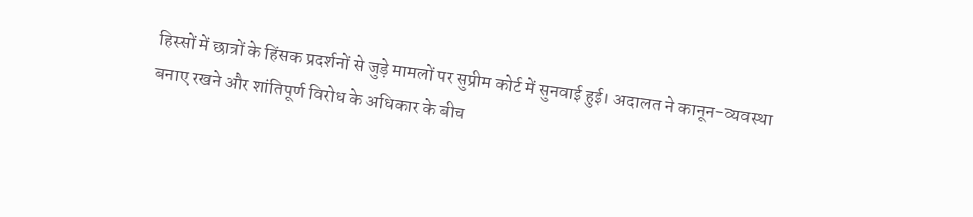हिस्सों में छात्रों के हिंसक प्रदर्शनों से जुड़े मामलों पर सुप्रीम कोर्ट में सुनवाई हुई। अदालत ने कानून-व्यवस्था बनाए रखने और शांतिपूर्ण विरोध के अधिकार के बीच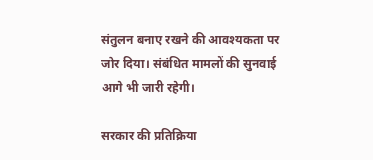संतुलन बनाए रखने की आवश्यकता पर जोर दिया। संबंधित मामलों की सुनवाई आगे भी जारी रहेगी।

सरकार की प्रतिक्रिया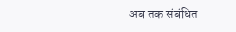अब तक संबंधित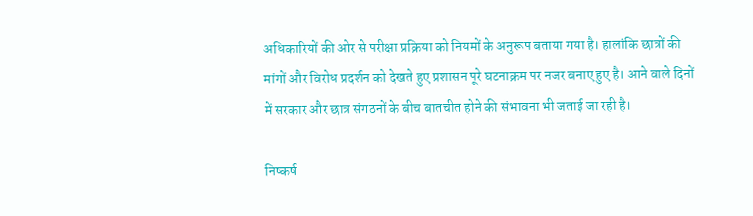अधिकारियों की ओर से परीक्षा प्रक्रिया को नियमों के अनुरूप बताया गया है। हालांकि छात्रों की मांगों और विरोध प्रदर्शन को देखते हुए प्रशासन पूरे घटनाक्रम पर नजर बनाए हुए है। आने वाले दिनों में सरकार और छात्र संगठनों के बीच बातचीत होने की संभावना भी जताई जा रही है।

निष्कर्ष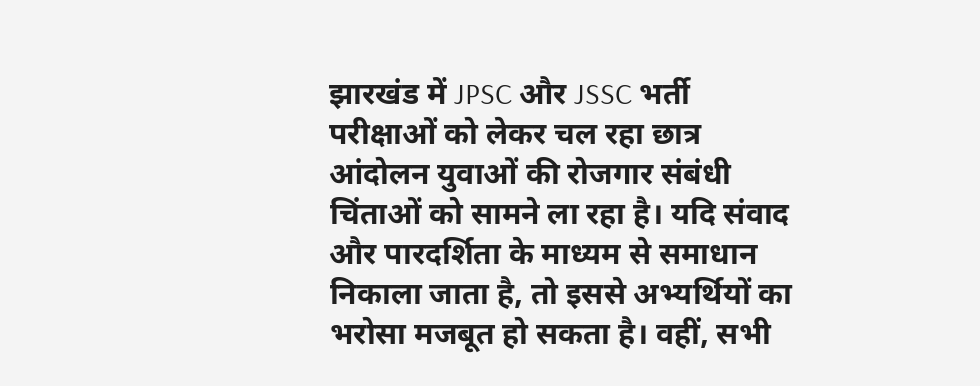झारखंड में JPSC और JSSC भर्ती परीक्षाओं को लेकर चल रहा छात्र आंदोलन युवाओं की रोजगार संबंधी चिंताओं को सामने ला रहा है। यदि संवाद और पारदर्शिता के माध्यम से समाधान निकाला जाता है, तो इससे अभ्यर्थियों का भरोसा मजबूत हो सकता है। वहीं, सभी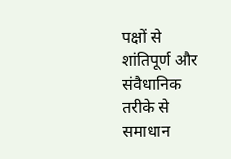पक्षों से शांतिपूर्ण और संवैधानिक तरीके से समाधान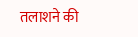तलाशने की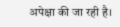अपेक्षा की जा रही है।